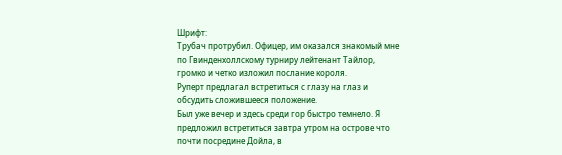Шрифт:
Трубач протрубил. Офицер, им оказался знакомый мне по Гвинденхоллскому турниру лейтенант Тайлор, громко и четко изложил послание короля.
Руперт предлагал встретиться с глазу на глаз и обсудить сложившееся положение.
Был уже вечер и здесь среди гор быстро темнело. Я предложил встретиться завтра утром на острове что почти посредине Дойла, в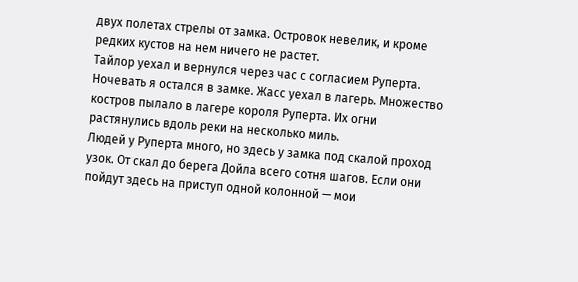двух полетах стрелы от замка. Островок невелик, и кроме редких кустов на нем ничего не растет.
Тайлор уехал и вернулся через час с согласием Руперта.
Ночевать я остался в замке. Жасс уехал в лагерь. Множество костров пылало в лагере короля Руперта. Их огни растянулись вдоль реки на несколько миль.
Людей у Руперта много, но здесь у замка под скалой проход узок. От скал до берега Дойла всего сотня шагов. Если они пойдут здесь на приступ одной колонной — мои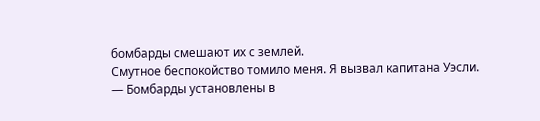бомбарды смешают их с землей.
Смутное беспокойство томило меня. Я вызвал капитана Уэсли.
— Бомбарды установлены в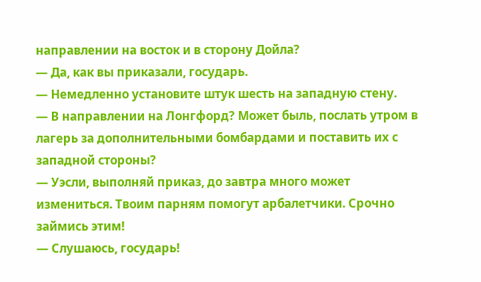направлении на восток и в сторону Дойла?
— Да, как вы приказали, государь.
— Немедленно установите штук шесть на западную стену.
— В направлении на Лонгфорд? Может быль, послать утром в лагерь за дополнительными бомбардами и поставить их с западной стороны?
— Уэсли, выполняй приказ, до завтра много может измениться. Твоим парням помогут арбалетчики. Срочно займись этим!
— Слушаюсь, государь!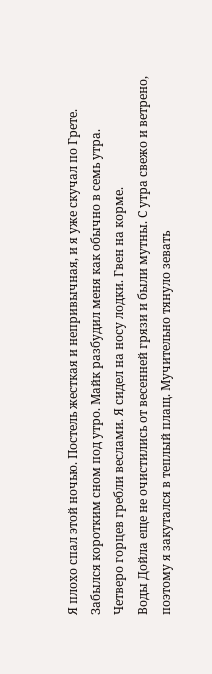Я плохо спал этой ночью. Постель жесткая и непривычная, и я уже скучал по Грете.
Забылся коротким сном под утро. Майк разбудил меня как обычно в семь утра.
Четверо горцев гребли веслами. Я сидел на носу лодки. Гвен на корме.
Воды Дойла еще не очистились от весенней грязи и были мутны. С утра свежо и ветрено, поэтому я закутался в теплый плащ. Мучительно тянуло зевать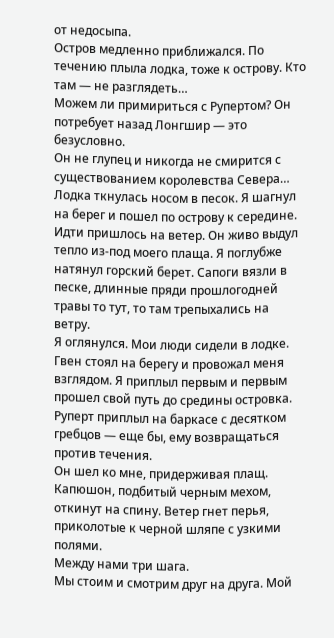от недосыпа.
Остров медленно приближался. По течению плыла лодка, тоже к острову. Кто там — не разглядеть…
Можем ли примириться с Рупертом? Он потребует назад Лонгшир — это безусловно.
Он не глупец и никогда не смирится с существованием королевства Севера…
Лодка ткнулась носом в песок. Я шагнул на берег и пошел по острову к середине. Идти пришлось на ветер. Он живо выдул тепло из-под моего плаща. Я поглубже натянул горский берет. Сапоги вязли в песке, длинные пряди прошлогодней травы то тут, то там трепыхались на ветру.
Я оглянулся. Мои люди сидели в лодке. Гвен стоял на берегу и провожал меня взглядом. Я приплыл первым и первым прошел свой путь до средины островка.
Руперт приплыл на баркасе с десятком гребцов — еще бы, ему возвращаться против течения.
Он шел ко мне, придерживая плащ. Капюшон, подбитый черным мехом, откинут на спину. Ветер гнет перья, приколотые к черной шляпе с узкими полями.
Между нами три шага.
Мы стоим и смотрим друг на друга. Мой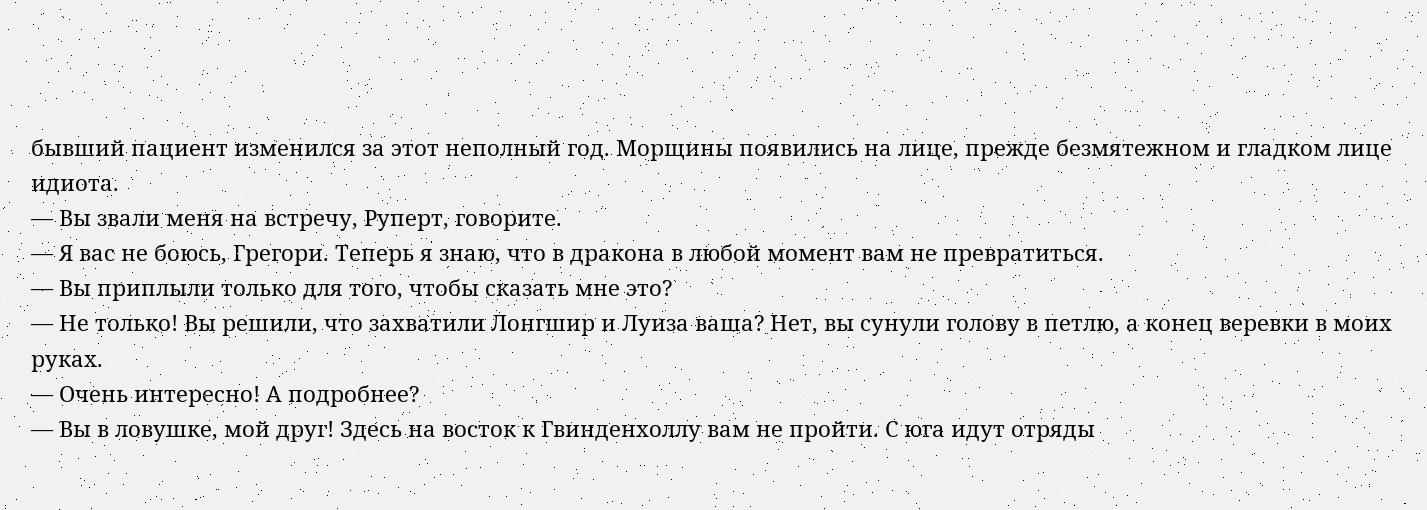бывший пациент изменился за этот неполный год. Морщины появились на лице, прежде безмятежном и гладком лице идиота.
— Вы звали меня на встречу, Руперт, говорите.
— Я вас не боюсь, Грегори. Теперь я знаю, что в дракона в любой момент вам не превратиться.
— Вы приплыли только для того, чтобы сказать мне это?
— Не только! Вы решили, что захватили Лонгшир и Луиза ваша? Нет, вы сунули голову в петлю, а конец веревки в моих руках.
— Очень интересно! А подробнее?
— Вы в ловушке, мой друг! Здесь на восток к Гвинденхоллу вам не пройти. С юга идут отряды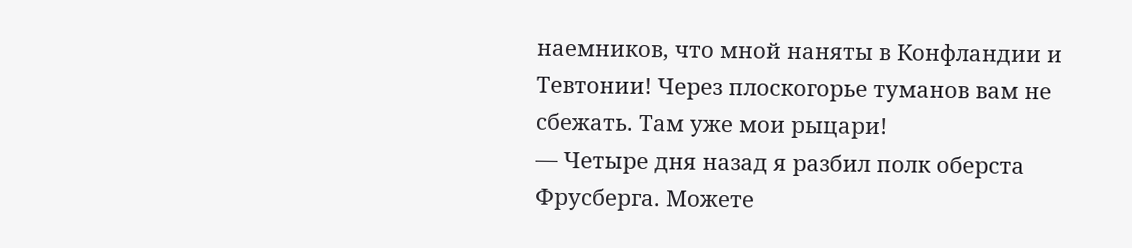наемников, что мной наняты в Конфландии и Тевтонии! Через плоскогорье туманов вам не сбежать. Там уже мои рыцари!
— Четыре дня назад я разбил полк оберста Фрусберга. Можете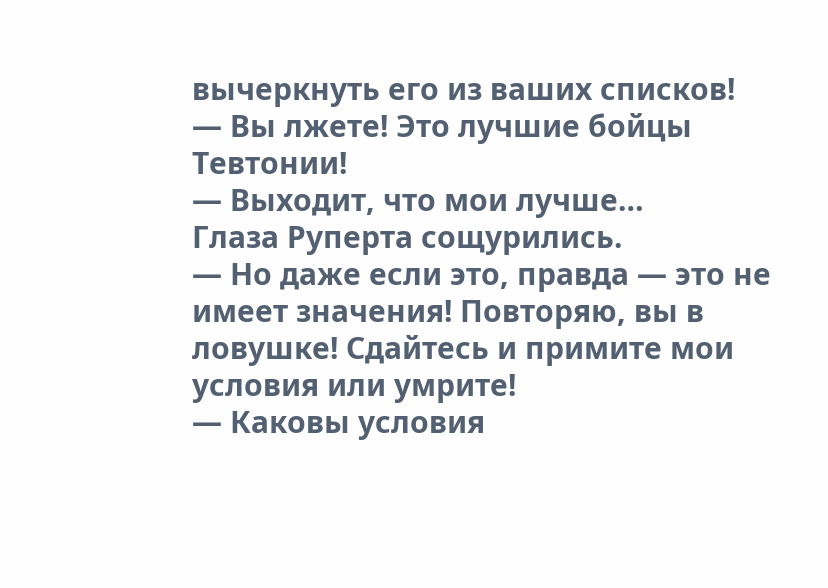вычеркнуть его из ваших списков!
— Вы лжете! Это лучшие бойцы Тевтонии!
— Выходит, что мои лучше…
Глаза Руперта сощурились.
— Но даже если это, правда — это не имеет значения! Повторяю, вы в ловушке! Сдайтесь и примите мои условия или умрите!
— Каковы условия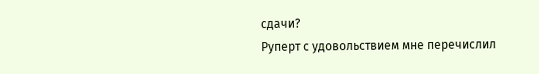сдачи?
Руперт с удовольствием мне перечислил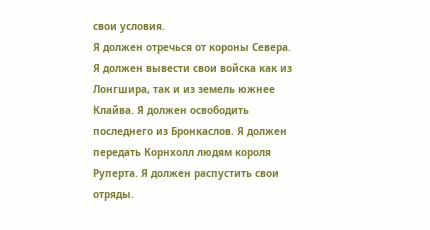свои условия.
Я должен отречься от короны Севера. Я должен вывести свои войска как из Лонгшира, так и из земель южнее Клайва. Я должен освободить последнего из Бронкаслов. Я должен передать Корнхолл людям короля Руперта. Я должен распустить свои отряды.